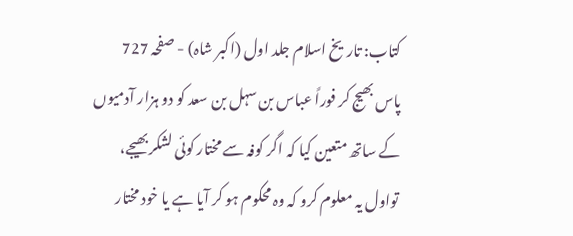کتاب: تاریخ اسلام جلد اول (اکبر شاہ) - صفحہ 727
پاس بھیج کر فوراً عباس بن سہل بن سعد کو دو ہزار آدمیوں کے ساتھ متعین کیا کہ اگر کوفہ سے مختار کوئی لشکر بھیجے، تواول یہ معلوم کرو کہ وہ محکوم ہو کر آیا ہے یا خود مختار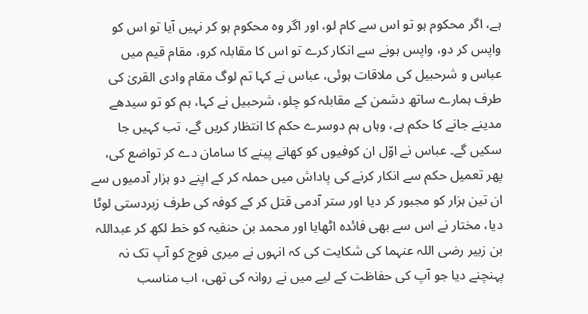ہے، اگر محکوم ہو تو اس سے کام لو، اور اگر وہ محکوم ہو کر نہیں آیا تو اس کو واپس کر دو، واپس ہونے سے انکار کرے تو اس کا مقابلہ کرو، مقام قیم میں عباس و شرحبیل کی ملاقات ہوئی، عباس نے کہا تم لوگ مقام وادی القریٰ کی طرف ہمارے ساتھ دشمن کے مقابلہ کو چلو، شرحبیل نے کہا، ہم کو تو سیدھے مدینے جانے کا حکم ہے، وہاں ہم دوسرے حکم کا انتظار کریں گے، تب کہیں جا سکیں گے۔ عباس نے اوّل ان کوفیوں کو کھانے پینے کا سامان دے کر تواضع کی، پھر تعمیل حکم سے انکار کرنے کی پاداش میں حملہ کر کے اپنے دو ہزار آدمیوں سے ان تین ہزار کو مجبور کر دیا اور ستر آدمی قتل کر کے کوفہ کی طرف زبردستی لوٹا دیا، مختار نے اس سے بھی فائدہ اٹھایا اور محمد بن حنفیہ کو خط لکھ کر عبداللہ بن زبیر رضی اللہ عنہما کی شکایت کی کہ انہوں نے میری فوج کو آپ تک نہ پہنچنے دیا جو آپ کی حفاظت کے لیے میں نے روانہ کی تھی، اب مناسب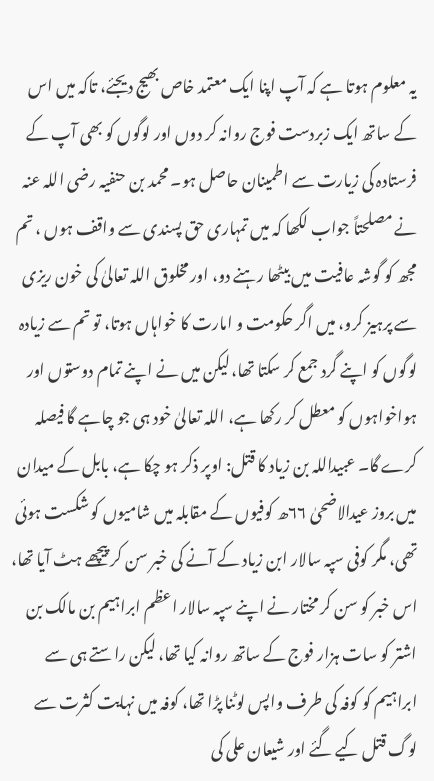یہ معلوم ہوتا ہے کہ آپ اپنا ایک معتمد خاص بھیج دیجئے، تاکہ میں اس کے ساتھ ایک زبردست فوج روانہ کر دوں اور لوگوں کو بھی آپ کے فرستادہ کی زیارت سے اطمینان حاصل ہو۔ محمد بن حنفیہ رضی اللہ عنہ نے مصلحتاً جواب لکھا کہ میں تمہاری حق پسندی سے واقف ہوں ، تم مجھ کو گوشہ عافیت میں بیٹھا رہنے دو، اور مخلوق اللہ تعالیٰ کی خون ریزی سے پرہیز کرو، میں اگر حکومت و امارت کا خواہاں ہوتا، تو تم سے زیادہ لوگوں کو اپنے گرد جمع کر سکتا تھا، لیکن میں نے اپنے تمام دوستوں اور ہواخواہوں کو معطل کر رکھا ہے، اللہ تعالیٰ خود ہی جو چاہے گا فیصلہ کرے گا۔ عبیداللہ بن زیاد کا قتل: اوپر ذکر ہو چکا ہے، بابل کے میدان میں بروز عیدالاضحیٰ ۶۶ھ کوفیوں کے مقابلہ میں شامیوں کو شکست ہوئی تھی، مگر کوفی سپہ سالار ابن زیاد کے آنے کی خبر سن کر پیچھے ہٹ آیا تھا، اس خبر کو سن کر مختار نے اپنے سپہ سالار اعظم ابراہیم بن مالک بن اشتر کو سات ہزار فوج کے ساتھ روانہ کیا تھا، لیکن راستے ہی سے ابراہیم کو کوفہ کی طرف واپس لوٹنا پڑا تھا، کوفہ میں نہایت کثرت سے لوگ قتل کیے گئے اور شیعان علی کی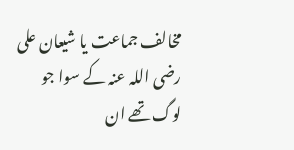مخالف جماعت یا شیعان علی رضی اللہ عنہ کے سوا جو لوگ تھے ان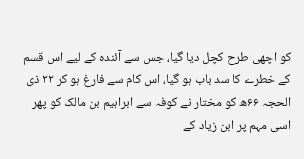کو اچھی طرح کچل دیا گیا، جس سے آئندہ کے لیے اس قسم کے خطرے کا سد باب ہو گیا، اس کام سے فارغ ہو کر ۲۲ ذی الحجہ ۶۶ھ کو مختار نے کوفہ سے ابراہیم بن مالک کو پھر اسی مہم پر ابن زیاد کے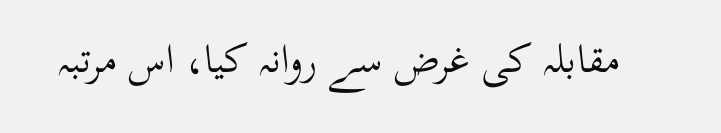مقابلہ کی غرض سے روانہ کیا، اس مرتبہ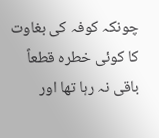چونکہ کوفہ کی بغاوت کا کوئی خطرہ قطعاً باقی نہ رہا تھا اور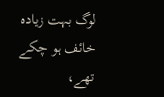لوگ بہت زیادہ خائف ہو چکے تھے،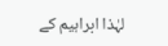لہٰذا ابراہیم کے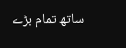ساتھ تمام بڑے